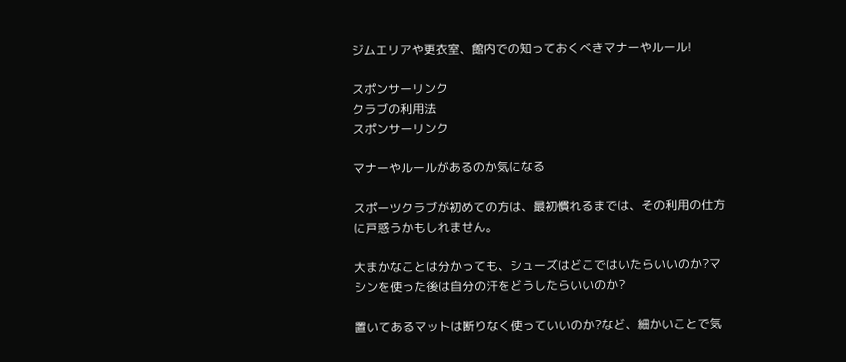ジムエリアや更衣室、館内での知っておくべきマナーやルール!

スポンサーリンク
クラブの利用法
スポンサーリンク

マナーやルールがあるのか気になる

スポーツクラブが初めての方は、最初慣れるまでは、その利用の仕方に戸惑うかもしれません。

大まかなことは分かっても、シューズはどこではいたらいいのか?マシンを使った後は自分の汗をどうしたらいいのか?

置いてあるマットは断りなく使っていいのか?など、細かいことで気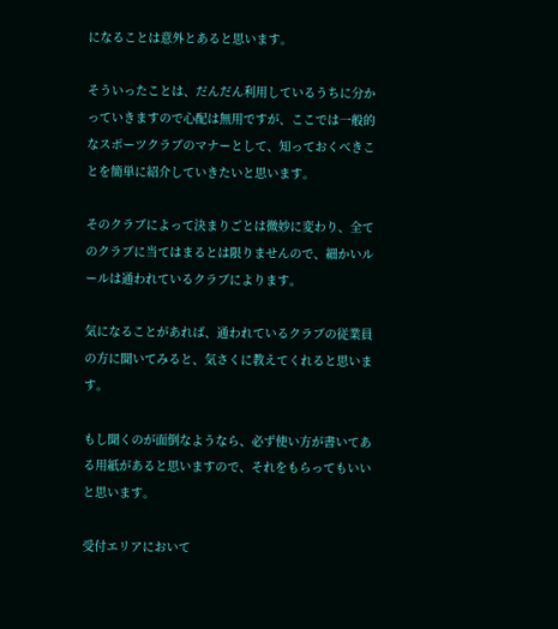になることは意外とあると思います。

そういったことは、だんだん利用しているうちに分かっていきますので心配は無用ですが、ここでは一般的なスポーツクラブのマナーとして、知っておくべきことを簡単に紹介していきたいと思います。

そのクラブによって決まりごとは微妙に変わり、全てのクラブに当てはまるとは限りませんので、細かいルールは通われているクラブによります。

気になることがあれば、通われているクラブの従業員の方に聞いてみると、気さくに教えてくれると思います。

もし聞くのが面倒なようなら、必ず使い方が書いてある用紙があると思いますので、それをもらってもいいと思います。

受付エリアにおいて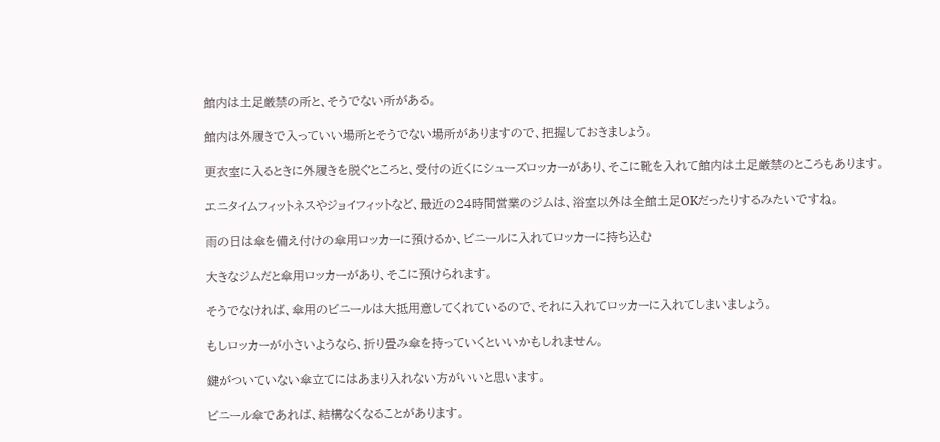館内は土足厳禁の所と、そうでない所がある。

館内は外履きで入っていい場所とそうでない場所がありますので、把握しておきましょう。

更衣室に入るときに外履きを脱ぐところと、受付の近くにシューズロッカーがあり、そこに靴を入れて館内は土足厳禁のところもあります。

エニタイムフィットネスやジョイフィットなど、最近の24時間営業のジムは、浴室以外は全館土足OKだったりするみたいですね。

雨の日は傘を備え付けの傘用ロッカーに預けるか、ビニールに入れてロッカーに持ち込む

大きなジムだと傘用ロッカーがあり、そこに預けられます。

そうでなければ、傘用のビニールは大抵用意してくれているので、それに入れてロッカーに入れてしまいましょう。

もしロッカーが小さいようなら、折り畳み傘を持っていくといいかもしれません。

鍵がついていない傘立てにはあまり入れない方がいいと思います。

ビニール傘であれば、結構なくなることがあります。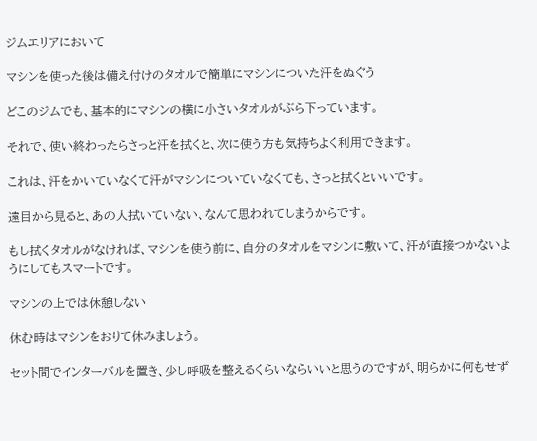ジムエリアにおいて

マシンを使った後は備え付けのタオルで簡単にマシンについた汗をぬぐう

どこのジムでも、基本的にマシンの横に小さいタオルがぶら下っています。

それで、使い終わったらさっと汗を拭くと、次に使う方も気持ちよく利用できます。

これは、汗をかいていなくて汗がマシンについていなくても、さっと拭くといいです。

遠目から見ると、あの人拭いていない、なんて思われてしまうからです。

もし拭くタオルがなければ、マシンを使う前に、自分のタオルをマシンに敷いて、汗が直接つかないようにしてもスマートです。

マシンの上では休憩しない

休む時はマシンをおりて休みましょう。

セット間でインターバルを置き、少し呼吸を整えるくらいならいいと思うのですが、明らかに何もせず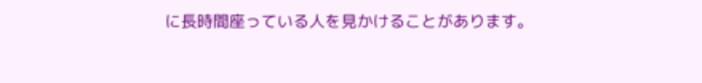に長時間座っている人を見かけることがあります。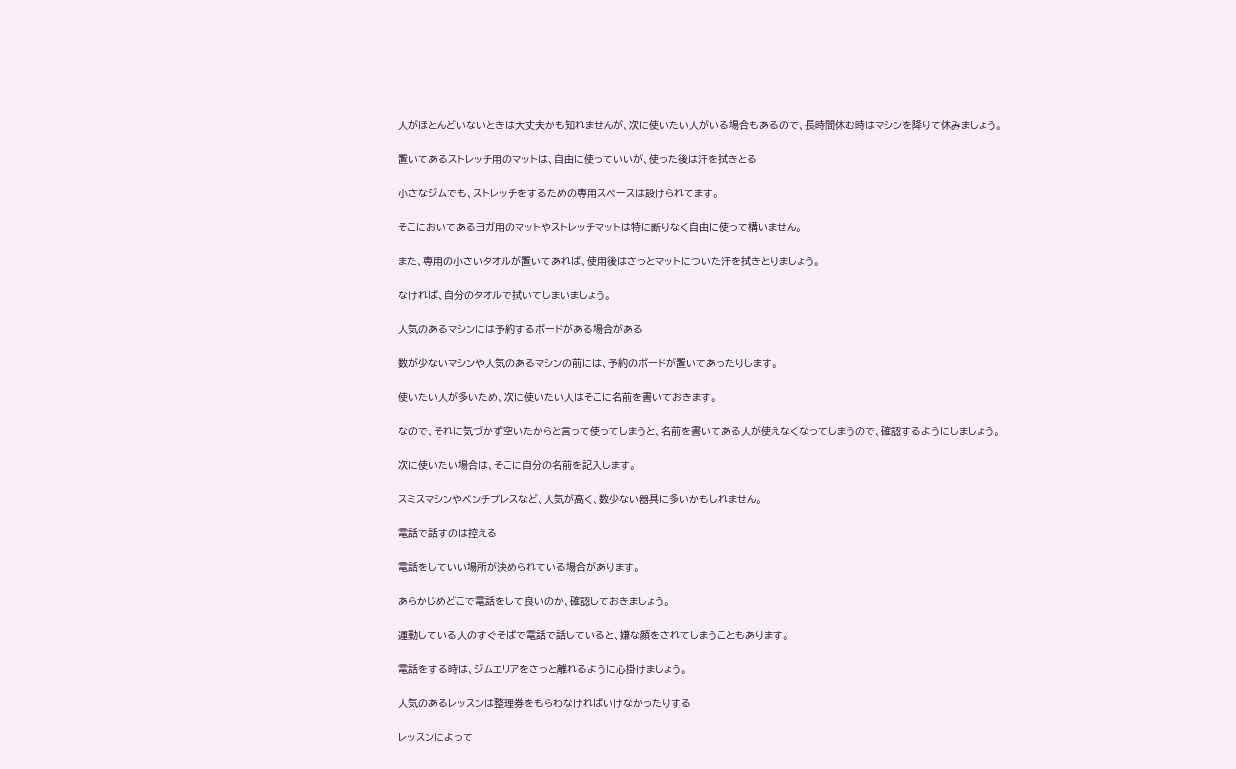人がほとんどいないときは大丈夫かも知れませんが、次に使いたい人がいる場合もあるので、長時間休む時はマシンを降りて休みましょう。

置いてあるストレッチ用のマットは、自由に使っていいが、使った後は汗を拭きとる

小さなジムでも、ストレッチをするための専用スペースは設けられてます。

そこにおいてあるヨガ用のマットやストレッチマットは特に断りなく自由に使って構いません。

また、専用の小さいタオルが置いてあれば、使用後はさっとマットについた汗を拭きとりましょう。

なければ、自分のタオルで拭いてしまいましょう。

人気のあるマシンには予約するボードがある場合がある

数が少ないマシンや人気のあるマシンの前には、予約のボードが置いてあったりします。

使いたい人が多いため、次に使いたい人はそこに名前を書いておきます。

なので、それに気づかず空いたからと言って使ってしまうと、名前を書いてある人が使えなくなってしまうので、確認するようにしましょう。

次に使いたい場合は、そこに自分の名前を記入します。

スミスマシンやベンチプレスなど、人気が高く、数少ない器具に多いかもしれません。

電話で話すのは控える

電話をしていい場所が決められている場合があります。

あらかじめどこで電話をして良いのか、確認しておきましょう。

運動している人のすぐそばで電話で話していると、嫌な顔をされてしまうこともあります。

電話をする時は、ジムエリアをさっと離れるように心掛けましょう。

人気のあるレッスンは整理券をもらわなければいけなかったりする

レッスンによって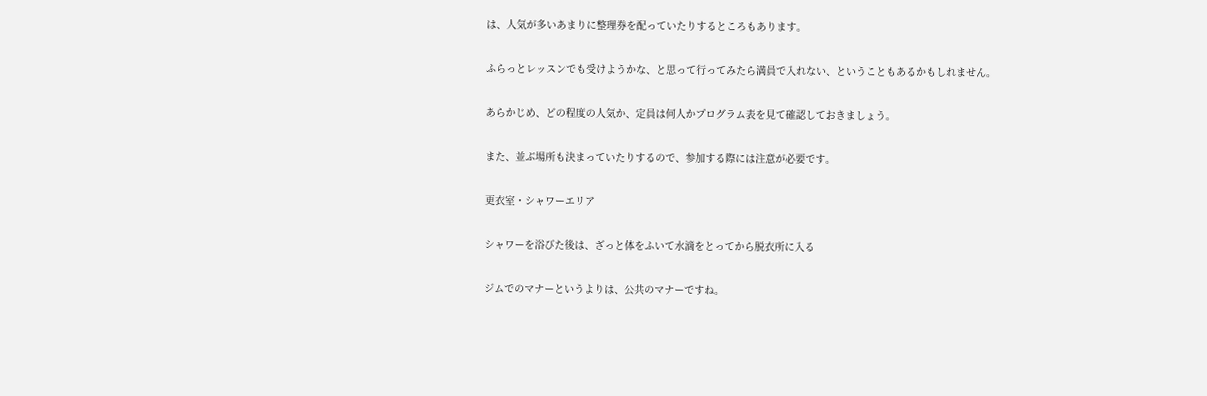は、人気が多いあまりに整理券を配っていたりするところもあります。

ふらっとレッスンでも受けようかな、と思って行ってみたら満員で入れない、ということもあるかもしれません。

あらかじめ、どの程度の人気か、定員は何人かプログラム表を見て確認しておきましょう。

また、並ぶ場所も決まっていたりするので、参加する際には注意が必要です。

更衣室・シャワーエリア

シャワーを浴びた後は、ざっと体をふいて水滴をとってから脱衣所に入る

ジムでのマナーというよりは、公共のマナーですね。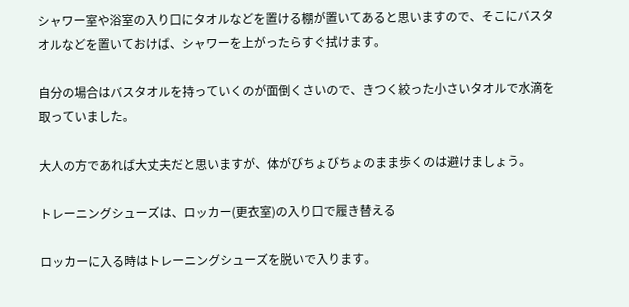シャワー室や浴室の入り口にタオルなどを置ける棚が置いてあると思いますので、そこにバスタオルなどを置いておけば、シャワーを上がったらすぐ拭けます。

自分の場合はバスタオルを持っていくのが面倒くさいので、きつく絞った小さいタオルで水滴を取っていました。

大人の方であれば大丈夫だと思いますが、体がびちょびちょのまま歩くのは避けましょう。

トレーニングシューズは、ロッカー(更衣室)の入り口で履き替える

ロッカーに入る時はトレーニングシューズを脱いで入ります。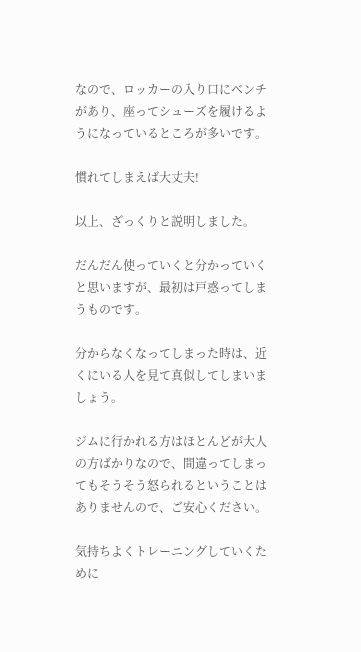なので、ロッカーの入り口にベンチがあり、座ってシューズを履けるようになっているところが多いです。

慣れてしまえば大丈夫!

以上、ざっくりと説明しました。

だんだん使っていくと分かっていくと思いますが、最初は戸惑ってしまうものです。

分からなくなってしまった時は、近くにいる人を見て真似してしまいましょう。

ジムに行かれる方はほとんどが大人の方ばかりなので、間違ってしまってもそうそう怒られるということはありませんので、ご安心ください。

気持ちよくトレーニングしていくために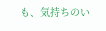も、気持ちのい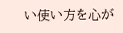い使い方を心が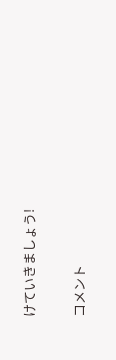けていきましょう!

コメント